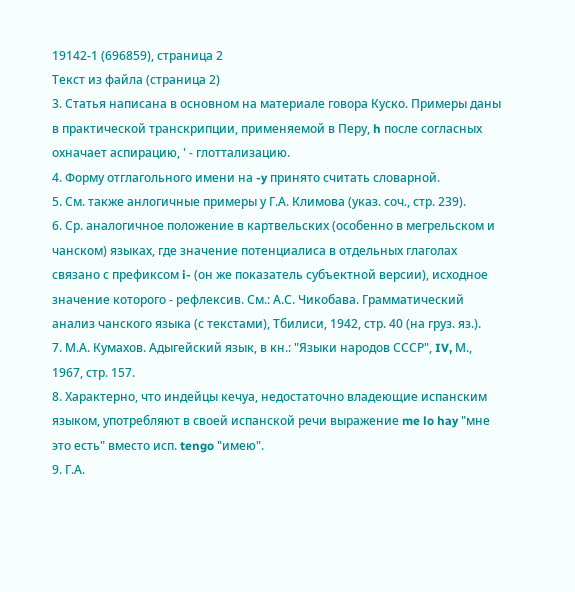19142-1 (696859), страница 2
Текст из файла (страница 2)
3. Статья написана в основном на материале говора Куско. Примеры даны в практической транскрипции, применяемой в Перу, h после согласных охначает аспирацию, ' - глоттализацию.
4. Форму отглагольного имени на -y принято считать словарной.
5. См. также анлогичные примеры у Г.А. Климова (указ. соч., стр. 239).
6. Ср. аналогичное положение в картвельских (особенно в мегрельском и чанском) языках, где значение потенциалиса в отдельных глаголах связано с префиксом i- (он же показатель субъектной версии), исходное значение которого - рефлексив. См.: А.С. Чикобава. Грамматический анализ чанского языка (с текстами), Тбилиси, 1942, стр. 40 (на груз. яз.).
7. М.А. Кумахов. Адыгейский язык, в кн.: "Языки народов СССР", IV, М., 1967, стр. 157.
8. Характерно, что индейцы кечуа, недостаточно владеющие испанским языком, употребляют в своей испанской речи выражение me lo hay "мне это есть" вместо исп. tengo "имею".
9. Г.А.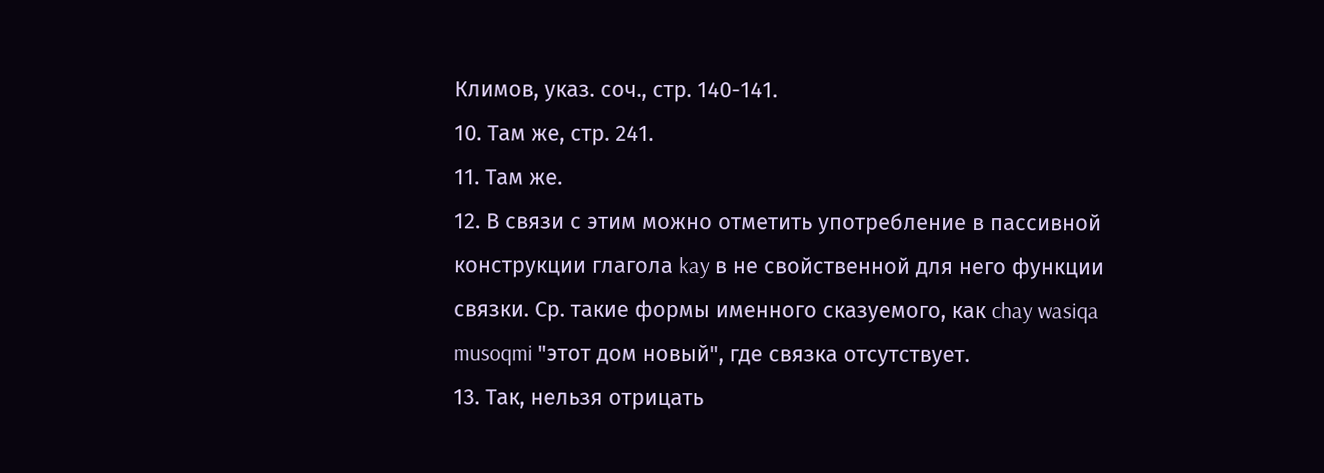Климов, указ. соч., стр. 140-141.
10. Там же, стр. 241.
11. Там же.
12. В связи с этим можно отметить употребление в пассивной конструкции глагола kay в не свойственной для него функции связки. Ср. такие формы именного сказуемого, как chay wasiqa musoqmi "этот дом новый", где связка отсутствует.
13. Так, нельзя отрицать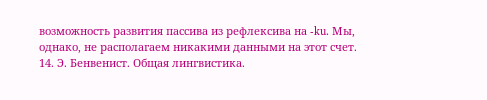возможность развития пассива из рефлексива на -ku. Мы, однако, не располагаем никакими данными на этот счет.
14. Э. Бенвенист. Общая лингвистика.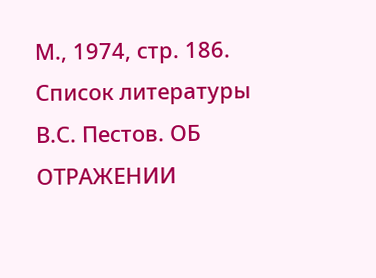М., 1974, стр. 186.
Список литературы
В.С. Пестов. ОБ ОТРАЖЕНИИ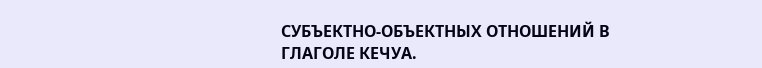СУБЪЕКТНО-ОБЪЕКТНЫХ ОТНОШЕНИЙ В ГЛАГОЛЕ КЕЧУА.